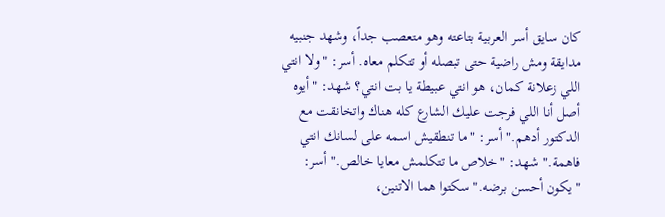كان سايق أسر العربية بتاعته وهو متعصب جداً، وشهد جنبيه مدايقة ومش راضية حتى تبصله أو تتكلم معاه. أسر: "ولا انتي اللي زعلانة كمان، هو انتي عبيطة يا بت انتي؟ شهد: "أيوه أصل أنا اللي فرجت عليك الشارع كله هناك واتخانقت مع الدكتور أدهم." أسر: "ما تنطقيش اسمه على لسانك انتي فاهمة." شهد: "خلاص ما تتكلمش معايا خالص." أسر: "يكون أحسن برضه." سكتوا هما الاتنين،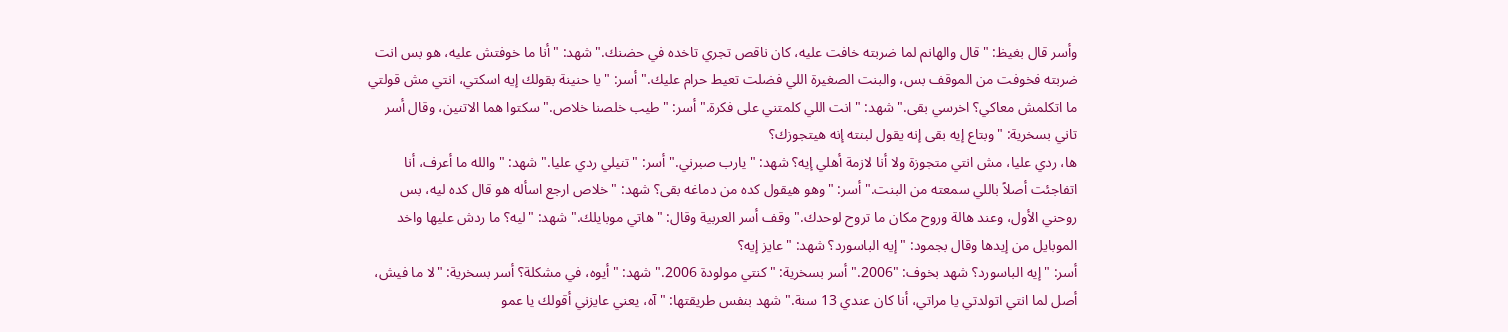وأسر قال بغيظ: "قال والهانم لما ضربته خافت عليه، كان ناقص تجري تاخده في حضنك." شهد: "أنا ما خوفتش عليه، هو بس انت ضربته فخوفت من الموقف بس، والبنت الصغيرة اللي فضلت تعيط حرام عليك." أسر: "يا حنينة بقولك إيه اسكتي، انتي مش قولتي ما اتكلمش معاكي؟ اخرسي بقى." شهد: "انت اللي كلمتني على فكرة." أسر: "طيب خلصنا خلاص." سكتوا هما الاتنين، وقال أسر تاني بسخرية: "وبتاع إيه بقى إنه يقول لبنته إنه هيتجوزك؟
ها، ردي عليا، مش انتي متجوزة ولا أنا لازمة أهلي إيه؟ شهد: "يارب صبرني." أسر: "تنيلي ردي عليا." شهد: "والله ما أعرف، أنا اتفاجئت أصلاً باللي سمعته من البنت." أسر: "وهو هيقول كده من دماغه بقى؟ شهد: "خلاص ارجع اسأله هو قال كده ليه، بس روحني الأول، وعند هالة وروح مكان ما تروح لوحدك." وقف أسر العربية وقال: "هاتي موبايلك." شهد: "ليه؟ ما ردش عليها واخد الموبايل من إيدها وقال بجمود: "إيه الباسورد؟ شهد: "عايز إيه؟
أسر: "إيه الباسورد؟ شهد بخوف: "2006." أسر بسخرية: "كنتي مولودة 2006." شهد: "أيوه، في مشكلة؟ أسر بسخرية: "لا ما فيش، أصل لما انتي اتولدتي يا مراتي، أنا كان عندي 13 سنة." شهد بنفس طريقتها: "آه، يعني عايزني أقولك يا عمو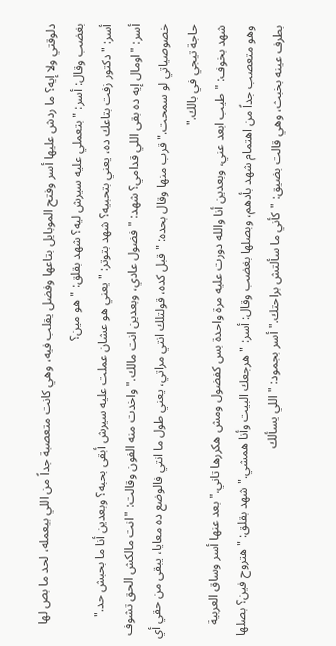دلوقتي ولا إيه؟ ما ردش عليها أسر وفتح الموبايل بتاعها وفضل يقلب فيه، وهي كانت متعصبة جداً من اللي بيعمله، لحد ما بص لها بغضب وقال: أسر: "بتعملي عليه سيرش ليه؟ شهد بقلق: "هو مين؟
أسر: "دكتور زفت بتاعك ده، يعني بتحبيه؟ شهد بتوتر: "يعني هو عشان عملت عليه سيرش أبقى بحبه؟ وبعدين أنا ما بحبش حد." أسر: "اومال إيه ده بقى اللي قدامي؟ شهد: "فضول عادي، وبعدين انت مالك." واخدت منه الفون وقالت: "انت مالكش الحق تشوف خصوصياتي لو سمحت." قرب منها وقال بحده: "قبل كده، قولتلك انتي مراتي، يعني طول ما انتي فالوضع ده معايا، يبقى من حقي أي حاجة تيجي في بالك."
شهد بخوف: "طيب ابعد عني، وبعدين أنا والله دورت عليه مرة واحدة بس كفضول ومش هكررها تاني." بعد عنها أسر وساق العربية وهو متعصب جداً من اهتمام شهد بأدهم، وبصلها بغضب وقال: أسر: "هرجعك البيت وأنا همشي." شهد بقلق: "هتروح فين؟ بصلها بطرف عينه بخبث، وهي قالت بضيق: "كأني ما سألتش براحتك." أسر بجمود: "اللي يسألك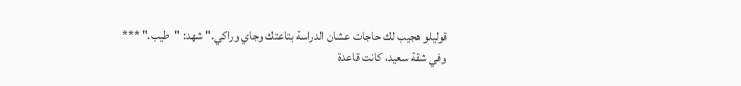قوليلو هجيب لك حاجات عشان الدراسة بتاعتك وجاي وراكي." شهد: "طيب." ***
وفي شقة سعيد، كانت قاعدة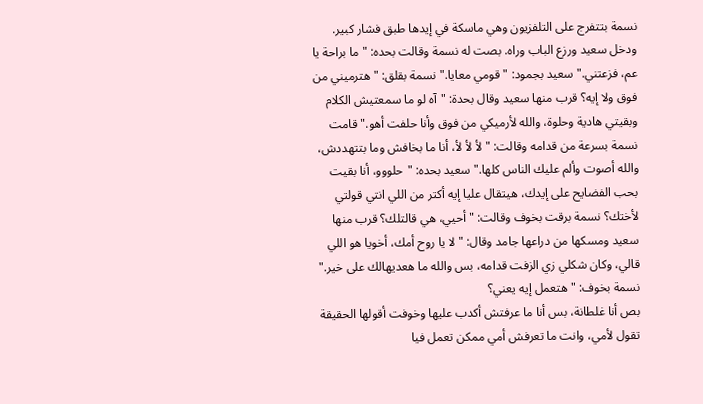نسمة بتتفرج على التلفزيون وهي ماسكة في إيدها طبق فشار كبير. ودخل سعيد ورزع الباب وراه. بصت له نسمة وقالت بحده: "ما براحة يا عم، فزعتني." سعيد بجمود: "قومي معايا." نسمة بقلق: "هترميني من فوق ولا إيه؟ قرب منها سعيد وقال بحدة: "آه لو ما سمعتيش الكلام وبقيتي هادية وحلوة، والله لأرميكي من فوق وأنا حلفت أهو." قامت
نسمة بسرعة من قدامه وقالت: "لأ لأ لأ، أنا ما بخافش وما بتتهددش، والله أصوت وألم عليك الناس كلها." سعيد بحده: "حلووو، أنا بقيت بحب الفضايح على إيدك، هيتقال عليا إيه أكتر من اللي انتي قولتي لأختك؟ نسمة برقت بخوف وقالت: "أحيي، هي قالتلك؟ قرب منها سعيد ومسكها من دراعها جامد وقال: "لا يا روح أمك، أخويا هو اللي قالي، وكان شكلي زي الزفت قدامه، بس والله ما هعديهالك على خير." نسمة بخوف: "هتعمل إيه يعني؟
بص أنا غلطانة، بس أنا ما عرفتش أكدب عليها وخوفت أقولها الحقيقة تقول لأمي، وانت ما تعرفش أمي ممكن تعمل فيا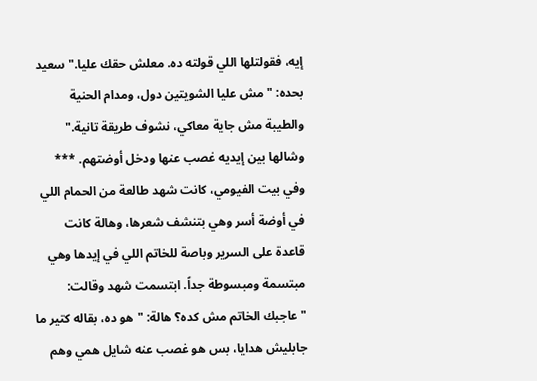إيه، فقولتلها اللي قولته ده. معلش حقك عليا." سعيد بحده: "مش عليا الشويتين دول، ومدام الحنية والطيبة مش جاية معاكي، نشوف طريقة تانية." وشالها بين إيديه غصب عنها ودخل أوضتهم. ***
وفي بيت الفيومي، كانت شهد طالعة من الحمام اللي في أوضة أسر وهي بتنشف شعرها، وهالة كانت قاعدة على السرير وباصة للخاتم اللي في إيدها وهي مبتسمة ومبسوطة جداً. ابتسمت شهد وقالت: "عاجبك الخاتم مش كده؟ هالة: "هو ده، بقاله كتير ما جابليش هدايا، بس هو غصب عنه شايل همي وهم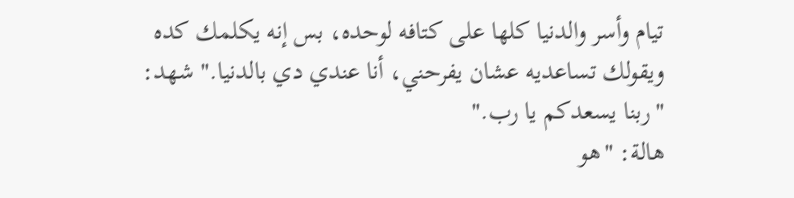تيام وأسر والدنيا كلها على كتافه لوحده، بس إنه يكلمك كده ويقولك تساعديه عشان يفرحني، أنا عندي دي بالدنيا." شهد: "ربنا يسعدكم يا رب."
هالة: "هو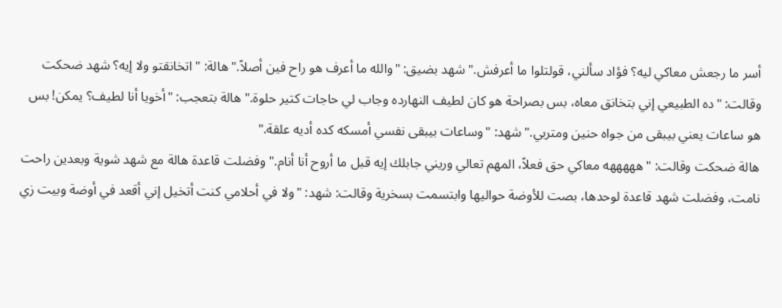أسر ما رجعش معاكي ليه؟ فؤاد سألني، قولتلوا ما أعرفش." شهد بضيق: "والله ما أعرف هو راح فين أصلاً." هالة: "اتخانقتو ولا إيه؟ شهد ضحكت وقالت: "ده الطبيعي إني بتخانق معاه، بس بصراحة هو كان لطيف النهارده وجاب لي حاجات كتير حلوة." هالة بتعجب: "أخويا أنا لطيف؟ يمكن! بس هو ساعات يعني بيبقى من جواه حنين ومتربي." شهد: "وساعات بيبقى نفسي أمسكه كده أديه علقة."
هالة ضحكت وقالت: "هههههه معاكي حق فعلاً، المهم تعالي وريني جابلك إيه قبل ما أروح أنا أنام." وفضلت قاعدة هالة مع شهد شوية وبعدين راحت نامت، وفضلت شهد قاعدة لوحدها، بصت للأوضة حواليها وابتسمت بسخرية وقالت: شهد: "ولا في أحلامي كنت أتخيل إني أقعد في أوضة وبيت زي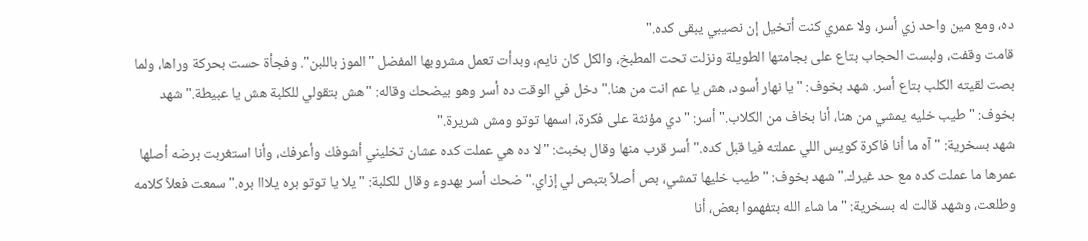ده، ومع مين واحد زي أسر، ولا عمري كنت أتخيل إن نصيبي يبقى كده."
قامت وقفت، ولبست الحجاب بتاع على بجامتها الطويلة ونزلت تحت المطبخ، والكل كان نايم، وبدأت تعمل مشروبها المفضل "الموز باللبن". وفجأة حست بحركة وراها، ولما بصت لقيته الكلب بتاع أسر. شهد بخوف: "يا نهار أسود، هش يا عم انت من هنا." دخل في الوقت ده أسر وهو بيضحك وقاله: "هش بتقولي للكلبة هش يا عبيطة." شهد بخوف: "طيب خليه يمشي من هنا، أنا بخاف من الكلاب." أسر: "دي مؤنثة على فكرة، اسمها توتو ومش شريرة."
شهد بسخرية: "آه ما أنا فاكرة كويس اللي عملته فيا قبل كده." أسر قرب منها وقال بخبث: "لا ده هي عملت كده عشان تخليني أشوفك وأعرفك، وأنا استغربت برضه أصلها عمرها ما عملت كده مع حد غيرك." شهد بخوف: "طيب خليها تمشي، بص أصلاً بتبص لي إزاي." ضحك أسر بهدوء وقال للكلبة: "يلا يا توتو بره يلااا بره." سمعت فعلاً كلامه وطلعت، وشهد قالت له بسخرية: "ما شاء الله بتفهموا بعض، أنا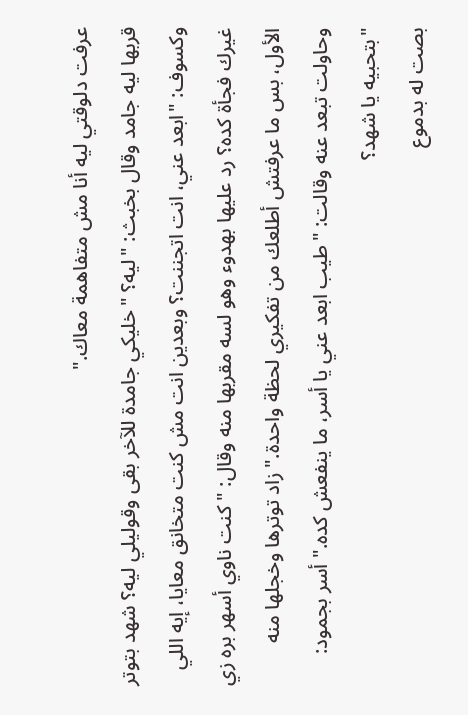عرفت دلوقتي ليه أنا مش متفاهمة معاك."
قربها ليه جامد وقال بخبث: "ليه؟ "خليكي جامدة للآخر بقى وقوليلي ليه؟ شهد بتوتر وكسوف: "ابعد عني، انت اتجننت؟ وبعدين انت مش كنت متخانق معايا، إيه اللي غيرك فجأة كده؟ رد عليها بهدوء وهو لسه مقربها منه وقال: "كنت ناوي أسهر بره زي الأول، بس ما عرفتش أطلعك من تفكيري لحظة واحدة." زاد توترها وخجلها منه وحاولت تبعد عنه وقالت: "طيب ابعد عني يا أسر، ما ينفعش كده." أسر بجمود: "بتحبيه يا شهد؟
بصت له بدموع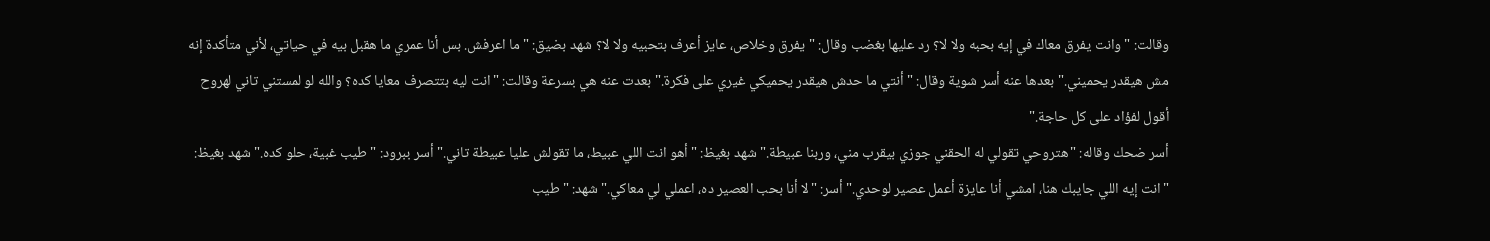وقالت: "وانت يفرق معاك في إيه بحبه ولا لا؟ رد عليها بغضب وقال: "يفرق وخلاص، عايز أعرف بتحبيه ولا لا؟ شهد بضيق: "ما اعرفش. بس أنا عمري ما هقبل بيه في حياتي، لأني متأكدة إنه مش هيقدر يحميني." بعدها عنه أسر شوية وقال: "أنتي ما حدش هيقدر يحميكي غيري على فكرة." بعدت عنه هي بسرعة وقالت: "انت ليه بتتصرف معايا كده؟ والله لو لمستني تاني لهروح أقول لفؤاد على كل حاجة."
أسر ضحك وقاله: "هتروحي تقولي له الحقني جوزي بيقرب مني، وربنا عبيطة." شهد بغيظ: "أهو انت اللي عبيط، ما تقولش عليا عبيطة تاني." أسر ببرود: "طيب غبية، حلو كده." شهد بغيظ: "انت إيه اللي جايبك هنا، امشي أنا عايزة أعمل عصير لوحدي." أسر: "لا أنا بحب العصير ده، اعملي لي معاكي." شهد: "طيب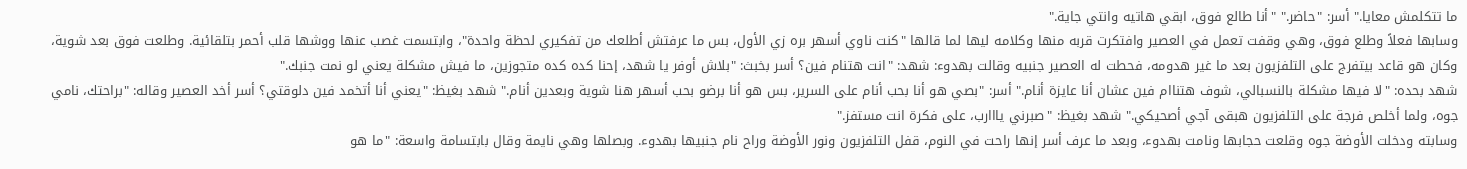ما تتكلمش معايا." أسر: "حاضر." "أنا طالع فوق، ابقي هاتيه وانتي جاية."
وسابها فعلاً وطلع فوق، وهي وقفت تعمل في العصير وافتكرت قربه منها وكلامه ليها لما قالها "كنت ناوي أسهر بره زي الأول، بس ما عرفتش أطلعك من تفكيري لحظة واحدة"، وابتسمت غصب عنها ووشها قلب أحمر بتلقائية. وطلعت فوق بعد شوية، وكان هو قاعد بيتفرج على التلفزيون بعد ما غير هدومه، فحطت له العصير جنبيه وقالت بهدوء: شهد: "انت هتنام فين؟ أسر بخبث: "بلاش أوفر يا شهد، إحنا كده كده متجوزين، ما فيش مشكلة يعني لو نمت جنبك."
شهد بحده: "لا فيها مشكلة بالنسبالي، شوف هتناام فين عشان أنا عايزة أنام." أسر: "بصي هو أنا بحب أنام على السرير، بس هو أنا برضو بحب أسهر هنا شوية وبعدين أنام." شهد بغيظ: "يعني أنا أتخمد فين دلوقتي؟ أسر أخد العصير وقاله: "براحتك، نامي جوه، ولما أخلص فرجة على التلفزيون هبقى آجي أصحيكي." شهد بغيظ: "صبرني يااارب، على فكرة انت مستفز."
وسابته ودخلت الأوضة جوه وقلعت حجابها ونامت بهدوء، وبعد ما عرف أسر إنها راحت في النوم، قفل التلفزيون ونور الأوضة وراح نام جنبيها بهدوء. وبصلها وهي نايمة وقال بابتسامة واسعة: "ما هو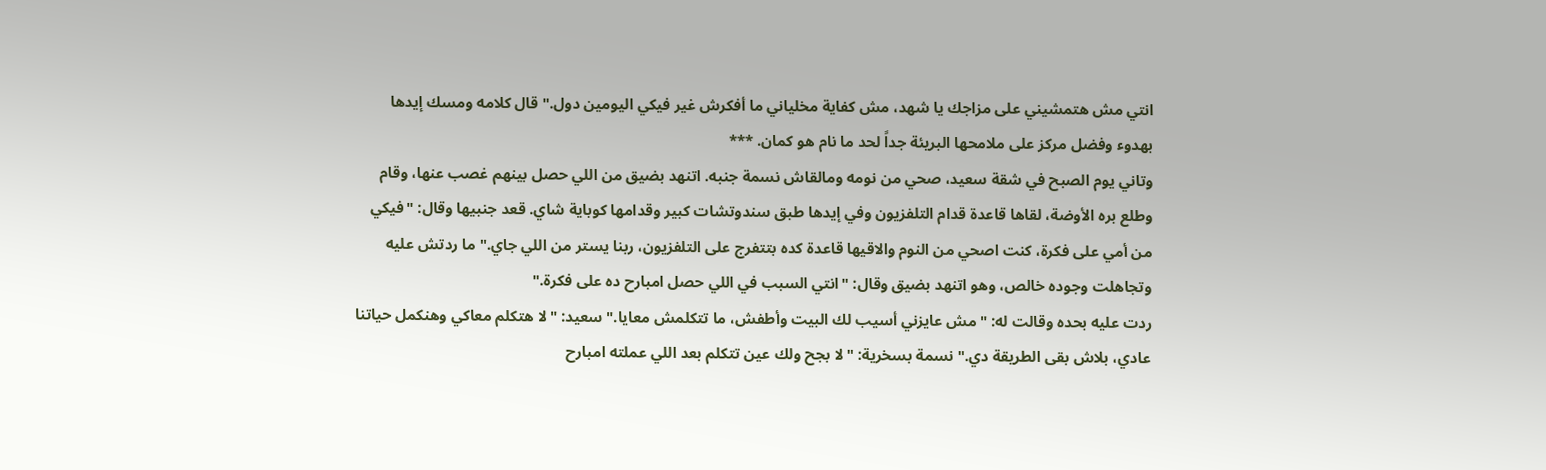انتي مش هتمشيني على مزاجك يا شهد، مش كفاية مخلياني ما أفكرش غير فيكي اليومين دول." قال كلامه ومسك إيدها بهدوء وفضل مركز على ملامحها البريئة جداً لحد ما نام هو كمان. ***
وتاني يوم الصبح في شقة سعيد، صحي من نومه ومالقاش نسمة جنبه. اتنهد بضيق من اللي حصل بينهم غصب عنها، وقام وطلع بره الأوضة، لقاها قاعدة قدام التلفزيون وفي إيدها طبق سندوتشات كبير وقدامها كوباية شاي. قعد جنبيها وقال: "فيكي من أمي على فكرة، كنت اصحي من النوم والاقيها قاعدة كده بتتفرج على التلفزيون، ربنا يستر من اللي جاي." ما ردتش عليه وتجاهلت وجوده خالص، وهو اتنهد بضيق وقال: "انتي السبب في اللي حصل امبارح ده على فكرة."
ردت عليه بحده وقالت له: "مش عايزني أسيب لك البيت وأطفش، ما تتكلمش معايا." سعيد: "لا هتكلم معاكي وهنكمل حياتنا عادي، بلاش بقى الطريقة دي." نسمة بسخرية: "لا بجح ولك عين تتكلم بعد اللي عملته امبارح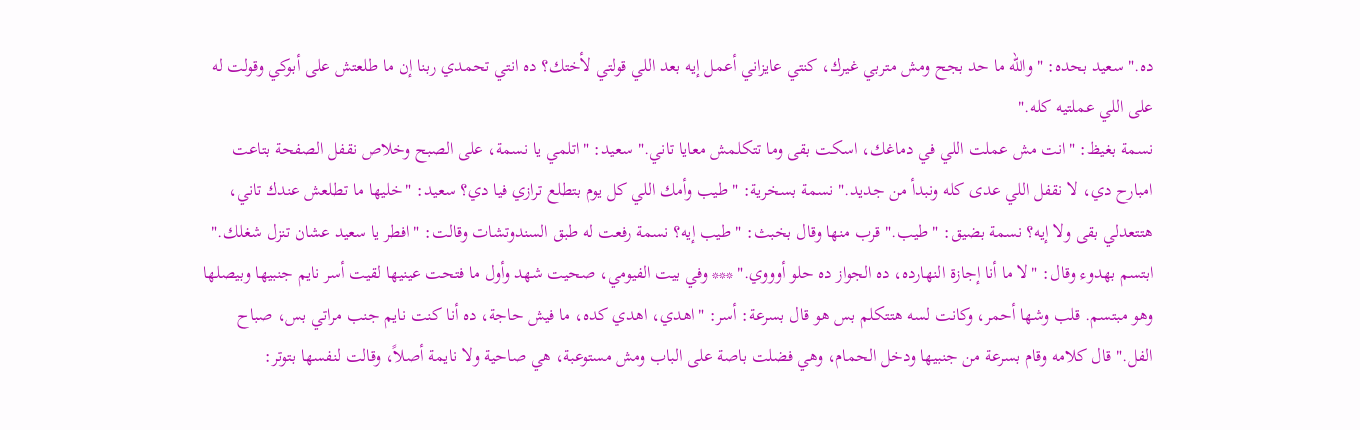ده." سعيد بحده: "والله ما حد بجح ومش متربي غيرك، كنتي عايزاني أعمل إيه بعد اللي قولتي لأختك؟ ده انتي تحمدي ربنا إن ما طلعتش على أبوكي وقولت له على اللي عملتيه كله."
نسمة بغيظ: "انت مش عملت اللي في دماغك، اسكت بقى وما تتكلمش معايا تاني." سعيد: "اتلمي يا نسمة، على الصبح وخلاص نقفل الصفحة بتاعت امبارح دي، لا نقفل اللي عدى كله ونبدأ من جديد." نسمة بسخرية: "طيب وأمك اللي كل يوم بتطلع ترازي فيا دي؟ سعيد: "خليها ما تطلعش عندك تاني، هتتعدلي بقى ولا إيه؟ نسمة بضيق: "طيب." قرب منها وقال بخبث: "طيب إيه؟ نسمة رفعت له طبق السندوتشات وقالت: "افطر يا سعيد عشان تنزل شغلك."
ابتسم بهدوء وقال: "لا ما أنا إجازة النهارده، ده الجواز ده حلو أوووي." *** وفي بيت الفيومي، صحيت شهد وأول ما فتحت عينيها لقيت أسر نايم جنبيها وبيصلها وهو مبتسم. قلب وشها أحمر، وكانت لسه هتتكلم بس هو قال بسرعة: أسر: "اهدي، اهدي كده، ما فيش حاجة، ده أنا كنت نايم جنب مراتي بس، صباح الفل." قال كلامه وقام بسرعة من جنبيها ودخل الحمام، وهي فضلت باصة على الباب ومش مستوعبة، هي صاحية ولا نايمة أصلاً، وقالت لنفسها بتوتر: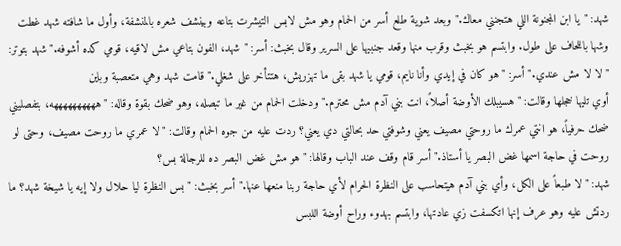شهد: "يا ابن المجنونة اللي هتجنني معاك." وبعد شوية طلع أسر من الحمام وهو مش لابس التيشرت بتاعه وبينشف شعره بالمنشفة، وأول ما شافته شهد غطت وشها باللحاف على طول. وابتسم هو بخبث وقرب منها وقعد جنبيها على السرير وقال بخبث: أسر: "شهد، الفون بتاعي مش لاقيه، قومي كده أشوفه." شهد بتوتر: "لا لا مش عندي." أسر: "هو كان في إيدي وأنا نايم، قومي يا شهد بقى ما تهزريش، هتتأخر على شغلي." قامت شهد وهي متعصبة وباين
أوي تليها خجلها وقالت: "هسيبلك الأوضة أصلاً، انت بني آدم مش محترم." ودخلت الحمام من غير ما تبصله، وهو ضحك بقوة وقاله: "ههههههههههه، بتفصليني ضحك حرفياً، هو انتي عمرك ما روحتي مصيف يعني وشوفتي حد بحالتي دي يعني؟ ردت عليه من جوه الحمام وقالت: "لا عمري ما روحت مصيف، وحتى لو روحت في حاجة اسمها غض البصر يا أستاذ." أسر قام وقف عند الباب وقالها: "هو مش غض البصر ده للرجالة بس؟
شهد: "لا طبعاً على الكل، وأي بني آدم هيتحاسب على النظرة الحرام لأي حاجة ربنا منعها عنها." أسر بخبث: "بس النظرة ليا حلال ولا إيه يا شيخة شهد؟ ما ردتش عليه وهو عرف إنها اتكسفت زي عادتها، وابتسم بهدوء وراح أوضة اللبس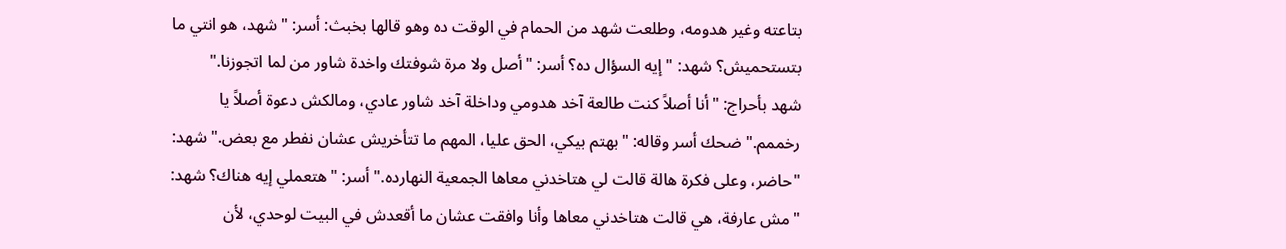بتاعته وغير هدومه، وطلعت شهد من الحمام في الوقت ده وهو قالها بخبث: أسر: "شهد، هو انتي ما بتستحميش؟ شهد: "إيه السؤال ده؟ أسر: "أصل ولا مرة شوفتك واخدة شاور من لما اتجوزنا."
شهد بأحراج: "أنا أصلاً كنت طالعة آخد هدومي وداخلة آخد شاور عادي، ومالكش دعوة أصلاً يا رخممم." ضحك أسر وقاله: "بهتم بيكي، الحق عليا، المهم ما تتأخريش عشان نفطر مع بعض." شهد: "حاضر، وعلى فكرة هالة قالت لي هتاخدني معاها الجمعية النهارده." أسر: "هتعملي إيه هناك؟ شهد: "مش عارفة، هي قالت هتاخدني معاها وأنا وافقت عشان ما أقعدش في البيت لوحدي، لأن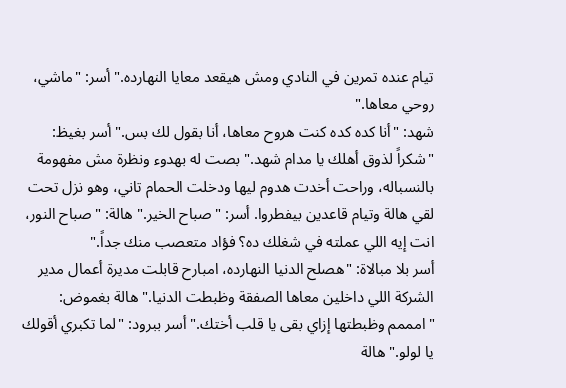تيام عنده تمرين في النادي ومش هيقعد معايا النهارده." أسر: "ماشي، روحي معاها."
شهد: "أنا كده كده كنت هروح معاها، أنا بقول لك بس." أسر بغيظ: "شكراً لذوق أهلك يا مدام شهد." بصت له بهدوء ونظرة مش مفهومة بالنسباله، وراحت أخدت هدوم ليها ودخلت الحمام تاني، وهو نزل تحت لقي هالة وتيام قاعدين بيفطروا. أسر: "صباح الخير." هالة: "صباح النور، انت إيه اللي عملته في شغلك ده؟ فؤاد متعصب منك جداً."
أسر بلا مبالاة: "هصلح الدنيا النهارده، امبارح قابلت مديرة أعمال مدير الشركة اللي داخلين معاها الصفقة وظبطت الدنيا." هالة بغموض: "امممم وظبطتها إزاي بقى يا قلب أختك." أسر ببرود: "لما تكبري أقولك يا لولو." هالة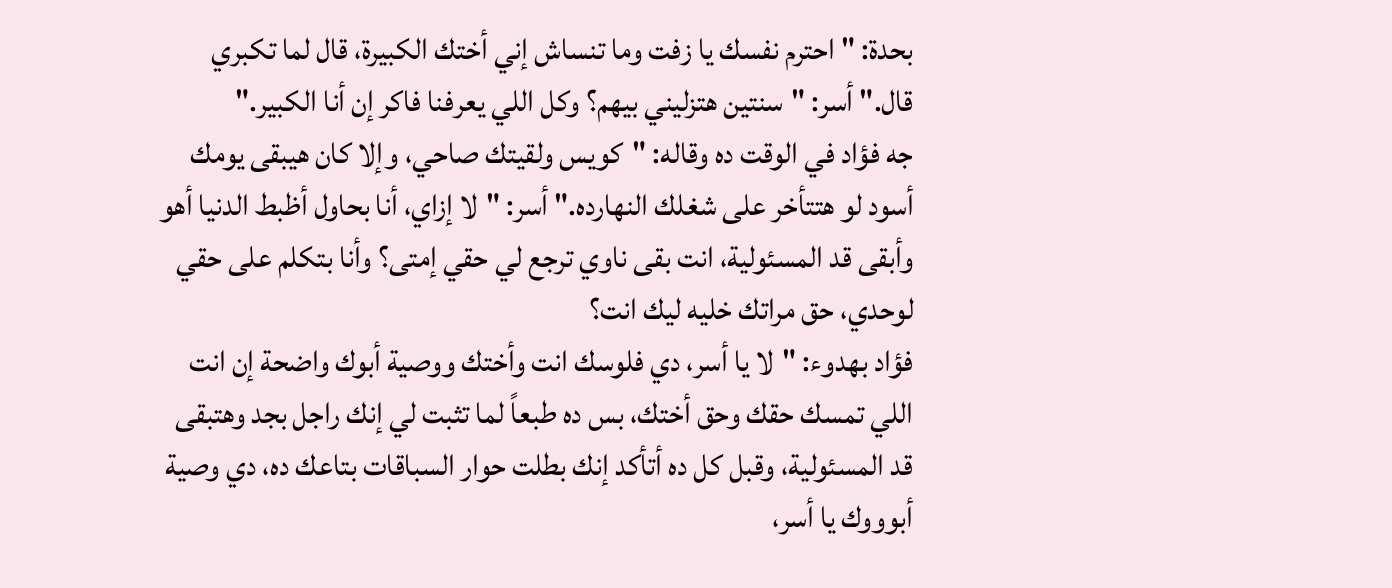بحدة: "احترم نفسك يا زفت وما تنساش إني أختك الكبيرة، قال لما تكبري قال." أسر: "سنتين هتزليني بيهم؟ وكل اللي يعرفنا فاكر إن أنا الكبير."
جه فؤاد في الوقت ده وقاله: "كويس ولقيتك صاحي، وإلا كان هيبقى يومك أسود لو هتتأخر على شغلك النهارده." أسر: "لا إزاي، أنا بحاول أظبط الدنيا أهو وأبقى قد المسئولية، انت بقى ناوي ترجع لي حقي إمتى؟ وأنا بتكلم على حقي لوحدي، حق مراتك خليه ليك انت؟
فؤاد بهدوء: "لا يا أسر، دي فلوسك انت وأختك ووصية أبوك واضحة إن انت اللي تمسك حقك وحق أختك، بس ده طبعاً لما تثبت لي إنك راجل بجد وهتبقى قد المسئولية، وقبل كل ده أتأكد إنك بطلت حوار السباقات بتاعك ده، دي وصية أبوووك يا أسر،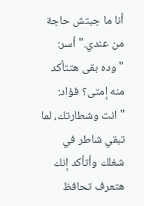أنا ما جبتش حاجة من عندي." أسر: "وده بقى هتتأكد منه إمتى؟ فؤاد: "انت وشطارتك، لما تبقي شاطر في شغلك وأتأكد إنك هتعرف تحافظ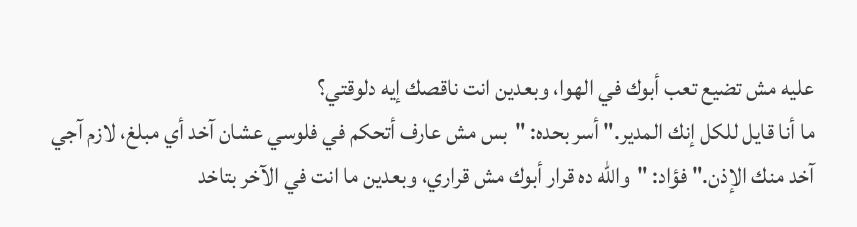عليه مش تضيع تعب أبوك في الهوا، وبعدين انت ناقصك إيه دلوقتي؟
ما أنا قايل للكل إنك المدير." أسر بحده: "بس مش عارف أتحكم في فلوسي عشان آخد أي مبلغ، لازم آجي آخد منك الإذن." فؤاد: "والله ده قرار أبوك مش قراري، وبعدين ما انت في الآخر بتاخد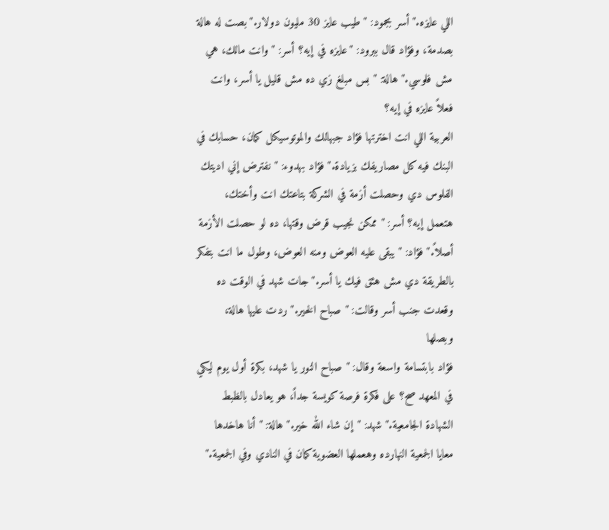اللي عايزه." أسر بجمود: "طيب عايز 30 مليون دولار." بصت له هالة بصدمة، وفؤاد قال ببرود: "عايزه في إيه؟ أسر: "وانت مالك، هي مش فلوسي." هالة: "بس مبلغ زي ده مش قليل يا أسر، وانت فعلاً عايزه في إيه؟
العربية اللي انت اخترتها فؤاد جبهالك والموتوسيكل كمان، حسابك في البنك فيه كل مصاريفك بزيادة." فؤاد بهدوء: "نفترض إني اديتك الفلوس دي وحصلت أزمة في الشركة بتاعتك انت وأختك، هتعمل إيه؟ أسر: "ممكن نجيب قرض وقتها، ده لو حصلت الأزمة أصلاً." فؤاد: "يبقى عليه العوض ومنه العوض، وطول ما انت بتفكر بالطريقة دي مش هثق فيك يا أسر." جات شهد في الوقت ده وقعدت جنب أسر وقالت: "صباح الخير." ردت عليها هالة، وبصلها
فؤاد بابتسامة واسعة وقال: "صباح النور يا شهد، بكرة أول يوم ليكي في المعهد صح؟ على فكرة فرصة كويسة جداً، هو يعادل بالظبط الشهادة الجامعية." شهد: "إن شاء الله خير." هالة: "أنا هاخدها معايا الجمعية النهارده وهعملها العضوية كمان في النادي وفي الجمعية."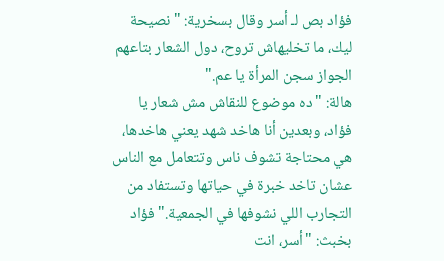فؤاد بص لـ أسر وقال بسخرية: "نصيحة ليك، ما تخليهاش تروح، دول الشعار بتاعهم الجواز سجن المرأة يا عم."
هالة: "ده موضوع للنقاش مش شعار يا فؤاد، وبعدين أنا هاخد شهد يعني هاخدها، هي محتاجة تشوف ناس وتتعامل مع الناس عشان تاخد خبرة في حياتها وتستفاد من التجارب اللي نشوفها في الجمعية." فؤاد بخبث: "أسر، انت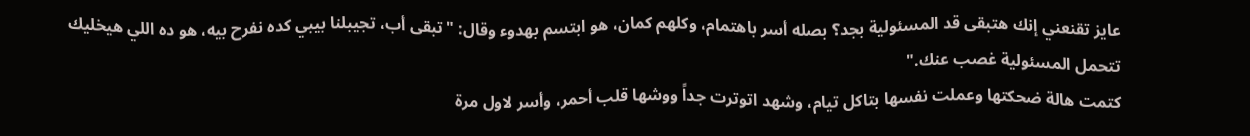عايز تقنعني إنك هتبقى قد المسئولية بجد؟ بصله أسر باهتمام، وكلهم كمان، هو ابتسم بهدوء وقال: "تبقى أب، تجيبلنا بيبي كده نفرح بيه، هو ده اللي هيخليك تتحمل المسئولية غصب عنك."
كتمت هالة ضحكتها وعملت نفسها بتاكل تيام، وشهد اتوترت جداً ووشها قلب أحمر، وأسر لاول مرة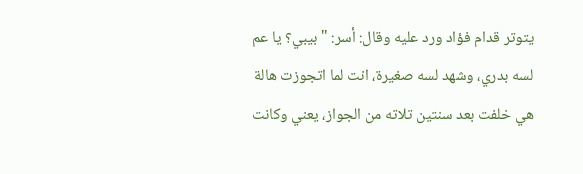يتوتر قدام فؤاد ورد عليه وقال: أسر: "بيبي؟ يا عم لسه بدري، وشهد لسه صغيرة، انت لما اتجوزت هالة هي خلفت بعد سنتين تلاته من الجواز، يعني وكانت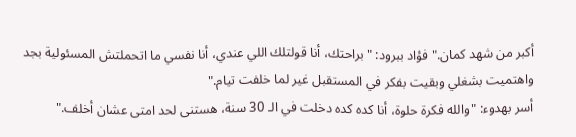أكبر من شهد كمان." فؤاد ببرود: "براحتك، أنا قولتلك اللي عندي، أنا نفسي ما اتحملتش المسئولية بجد واهتميت بشغلي وبقيت بفكر في المستقبل غير لما خلفت تيام."
أسر بهدوء: "والله فكرة حلوة، أنا كده كده دخلت في الـ 30 سنة، هستنى لحد امتى عشان أخلف."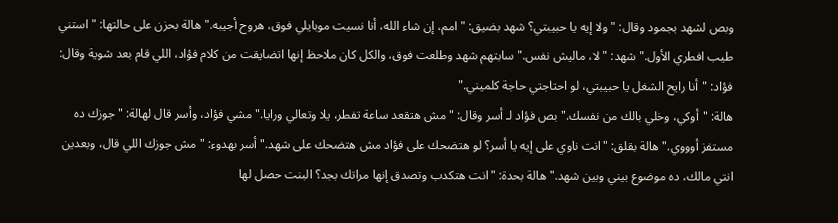وبص لشهد بجمود وقال: "ولا إيه يا حبيبتي؟ شهد بضيق: "امم، إن شاء الله، أنا نسيت موبايلي فوق، هروح أجيبه." هالة بحزن على حالتها: "استني طيب افطري الأول." شهد: "لا، ماليش نفس." سابتهم شهد وطلعت فوق، والكل كان ملاحظ إنها اتضايقت من كلام فؤاد، اللي قام بعد شوية وقال: فؤاد: "أنا رايح الشغل يا حبيبتي، لو احتاجتي حاجة كلميني."
هالة: "أوكي، وخلي بالك من نفسك." بص فؤاد لـ أسر وقال: "مش هتقعد ساعة تفطر، يلا وتعالي ورايا." مشي فؤاد، وأسر قال لهالة: "جوزك ده مستفز أوووي." هالة بقلق: "انت ناوي على إيه يا أسر؟ لو هتضحك على فؤاد مش هتضحك على شهد." أسر بهدوء: "مش جوزك اللي قال، وبعدين انتي مالك، ده موضوع بيني وبين شهد." هالة بحدة: "انت هتكدب وتصدق إنها مراتك بجد؟ البنت حصل لها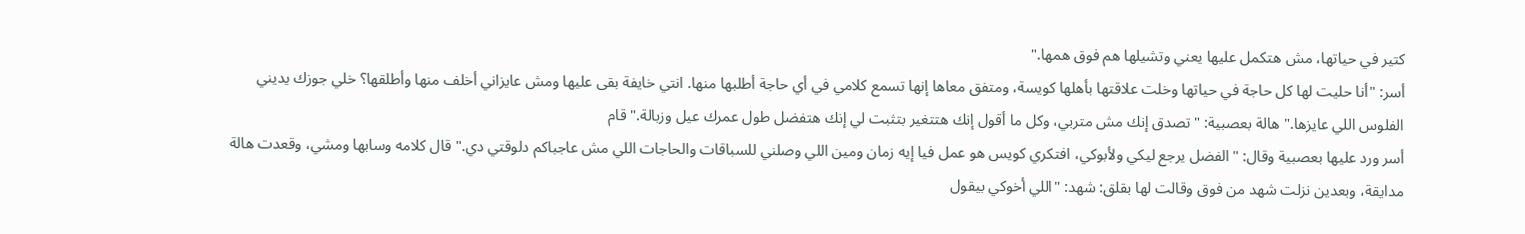كتير في حياتها، مش هتكمل عليها يعني وتشيلها هم فوق همها."
أسر: "أنا حليت لها كل حاجة في حياتها وخلت علاقتها بأهلها كويسة، ومتفق معاها إنها تسمع كلامي في أي حاجة أطلبها منها. انتي خايفة بقى عليها ومش عايزاني أخلف منها وأطلقها؟ خلي جوزك يديني الفلوس اللي عايزها." هالة بعصبية: "تصدق إنك مش متربي، وكل ما أقول إنك هتتغير بتثبت لي إنك هتفضل طول عمرك عيل وزبالة." قام
أسر ورد عليها بعصبية وقال: "الفضل يرجع ليكي ولأبوكي، افتكري كويس هو عمل فيا إيه زمان ومين اللي وصلني للسباقات والحاجات اللي مش عاجباكم دلوقتي دي." قال كلامه وسابها ومشي، وقعدت هالة مدايقة، وبعدين نزلت شهد من فوق وقالت لها بقلق: شهد: "اللي أخوكي بيقول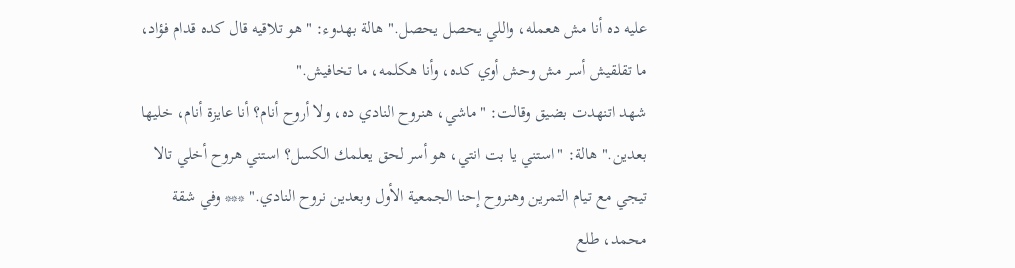عليه ده أنا مش هعمله، واللي يحصل يحصل." هالة بهدوء: "هو تلاقيه قال كده قدام فؤاد، ما تقلقيش أسر مش وحش أوي كده، وأنا هكلمه، ما تخافيش."
شهد اتنهدت بضيق وقالت: "ماشي، هنروح النادي ده، ولا أروح أنام؟ أنا عايزة أنام، خليها بعدين." هالة: "استني يا بت انتي، هو أسر لحق يعلمك الكسل؟ استني هروح أخلي تالا تيجي مع تيام التمرين وهنروح إحنا الجمعية الأول وبعدين نروح النادي." *** وفي شقة محمد، طلع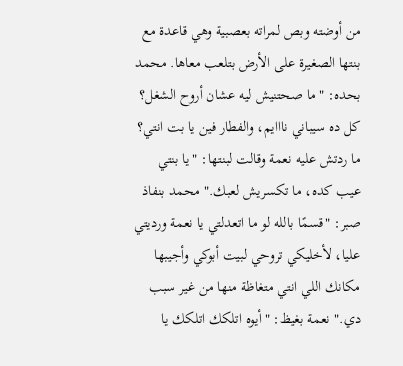من أوضته وبص لمراته بعصبية وهي قاعدة مع بنتها الصغيرة على الأرض بتلعب معاها. محمد بحده: "ما صحتنيش ليه عشان أروح الشغل؟ كل ده سيباني نااايم، والفطار فين يا بت انتي؟
ما ردتش عليه نعمة وقالت لبنتها: "يا بنتي عيب كده، ما تكسريش لعبك." محمد بنفاذ صبر: "قسمًا بالله لو ما اتعدلتي يا نعمة ورديتي عليا، لأخليكي تروحي لبيت أبوكي وأجيبها مكانك اللي انتي متغاظة منها من غير سبب دي." نعمة بغيظ: "أيوه اتلكك اتلكك يا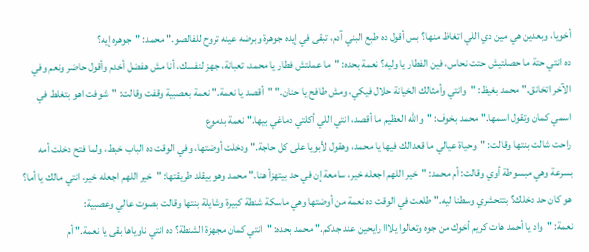أخويا، وبعدين هي مين دي اللي اتغاظ منها؟ بس أقول ده طبع البني آدم، تبقى في إيده جوهرة وبرضه عينه تروح للفالصو." محمد: "جوهره إيه؟
ده انتي حتة ما حصلتيش حتت نحاس، فين الفطار يا وليه؟ نعمة بحده: "ما عملتش فطار يا محمد، تعبانة، جهز لنفسك، أنا مش هفضل أخدم وأقول حاضر ونعم وفي الآخر اتخانق." محمد بغيظ: "وانتي وأمثالك الخيانة حلال فيكي، ومش طافح يا حنان." "أقصد يا نعمة." نعمة بعصبية وقفت وقالت: "شوفت اهو بتغلط في اسمي كمان وتقول اسمها." محمد بخوف: "والله العظيم ما أقصد، انتي اللي أكلتي دماغي بيها." نعمة بدموع
راحت شالت بنتها وقالت: "وحياة عيالي ما قعدالك فيها يا محمد، وهقول لأبويا على كل حاجة." ودخلت أوضتها، وفي الوقت ده الباب خبط، ولما فتح دخلت أمه بسرعة وهي مبسوطة أوي وقالت: أم محمد: "خير اللهم اجعله خير، سامعة إن في حد بيتهزأ هنا." محمد وهو بيقلد طريقتها: "خير اللهم اجعله خير، انتي مالك يا أما؟ هو كان حد دخلك؟ بتتحشري وسطنا ليه." طلعت في الوقت ده نعمة من أوضتها وهي ماسكة شنطة كبيرة وشايلة بنتها وقالت بصوت عالي وعصبية:
نعمة: "واد يا أحمد هات كريم أخوك من جوه وتعالوا يلااا رايحين عند جدكم." محمد بحده: "انتي كمان مجهزة الشنطة؟ ده انتي ناوياها بقى يا نعمة." أم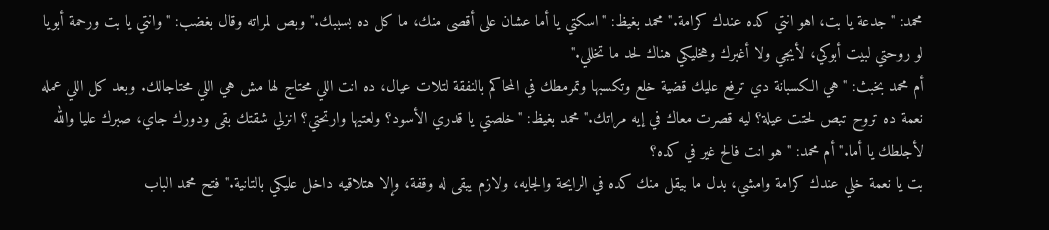محمد: "جدعة يا بت، اهو انتي كده عندك كرامة." محمد بغيظ: "اسكتي يا أما عشان على أقصى منك، ما كل ده بسببك." وبص لمراته وقال بغضب: "وانتي يا بت ورحمة أبويا لو روحتي لبيت أبوكي، لأيجي ولا أغبرك وهخليكي هناك لحد ما تخللي."
أم محمد بخبث: "هي الكسبانة دي ترفع عليك قضية خلع وتكسبها وتمرمطك في المحاكم بالنفقة لتلات عيال، ده انت اللي محتاج لها مش هي اللي محتاجالك. وبعد كل اللي عمله نعمة ده تروح تبص لحتت عيلة؟ ليه قصرت معاك في إيه مراتك." محمد بغيظ: "خلصتي يا قدري الأسود؟ ولعتيها وارتحتي؟ انزلي شقتك بقى ودورك جاي، صبرك عليا والله لأجلطك يا أما." أم محمد: "هو انت فالح غير في كده؟
بت يا نعمة خلي عندك كرامة وامشي، بدل ما بيقل منك كده في الرايحة والجايه، ولازم يبقى له وقفة، وإلا هتلاقيه داخل عليكي بالتانية." فتح محمد الباب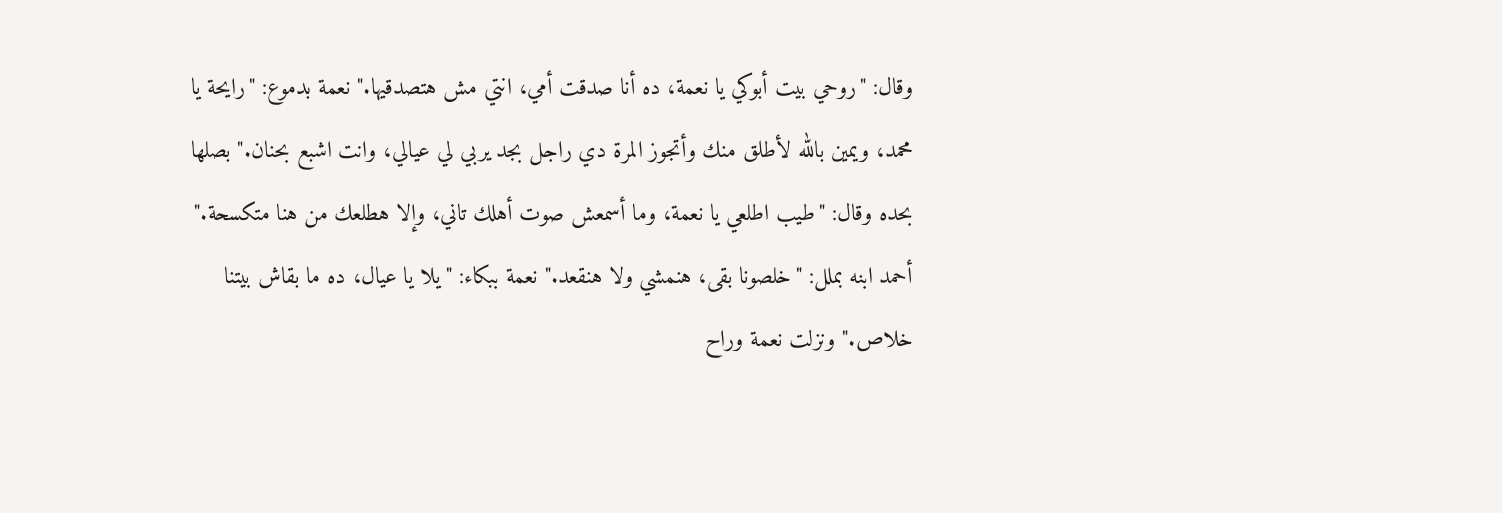وقال: "روحي بيت أبوكي يا نعمة، ده أنا صدقت أمي، انتي مش هتصدقيها." نعمة بدموع: "رايحة يا محمد، ويمين بالله لأطلق منك وأتجوز المرة دي راجل بجد يربي لي عيالي، وانت اشبع بحنان." بصلها بحده وقال: "طيب اطلعي يا نعمة، وما أسمعش صوت أهلك تاني، وإلا هطلعك من هنا متكسحة."
أحمد ابنه بملل: "خلصونا بقى، هنمشي ولا هنقعد." نعمة ببكاء: "يلا يا عيال، ده ما بقاش بيتنا خلاص." ونزلت نعمة وراح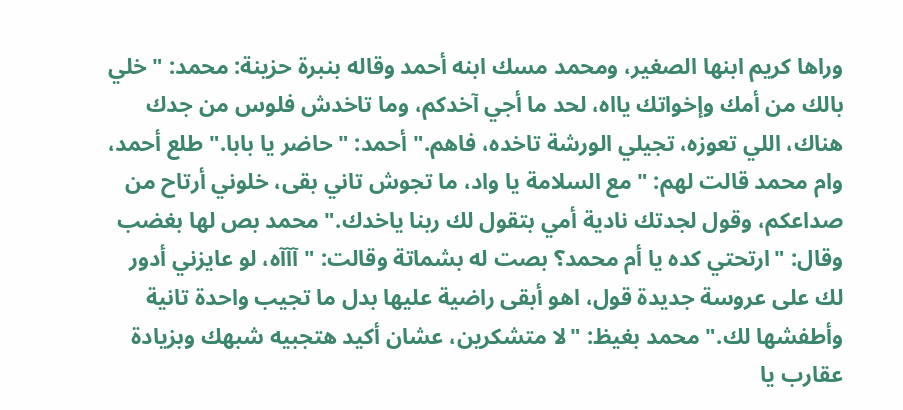وراها كريم ابنها الصغير، ومحمد مسك ابنه أحمد وقاله بنبرة حزينة: محمد: "خلي بالك من أمك وإخواتك يااه، لحد ما أجي آخدكم، وما تاخدش فلوس من جدك هناك، اللي تعوزه، تجيلي الورشة تاخده، فاهم." أحمد: "حاضر يا بابا." طلع أحمد،
وام محمد قالت لهم: "مع السلامة يا واد، ما تجوش تاني بقى، خلوني أرتاح من صداعكم، وقول لجدتك نادية أمي بتقول لك ربنا ياخدك." محمد بص لها بغضب وقال: "ارتحتي كده يا أم محمد؟ بصت له بشماتة وقالت: "آآآه، لو عايزني أدور لك على عروسة جديدة قول، اهو أبقى راضية عليها بدل ما تجيب واحدة تانية وأطفشها لك." محمد بغيظ: "لا متشكرين، عشان أكيد هتجبيه شبهك وبزيادة عقارب يا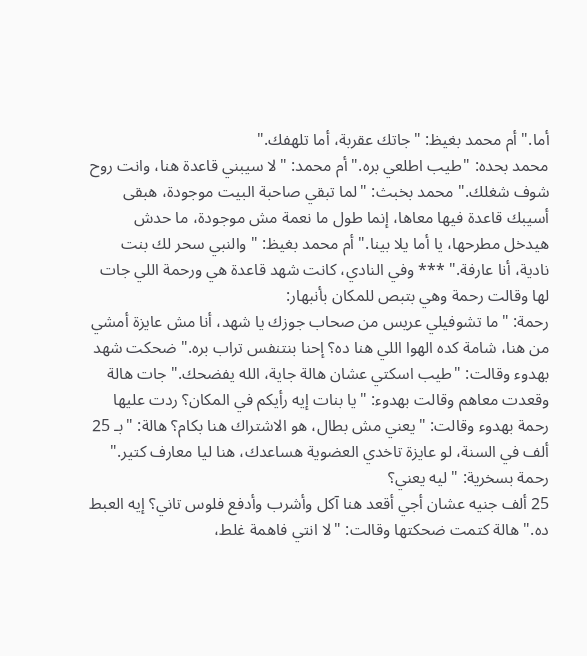أما." أم محمد بغيظ: "جاتك عقربة، أما تلهفك."
محمد بحده: "طيب اطلعي بره." أم محمد: "لا سيبني قاعدة هنا، وانت روح شوف شغلك." محمد بخبث: "لما تبقي صاحبة البيت موجودة، هبقى أسيبك قاعدة فيها معاها، إنما طول ما نعمة مش موجودة، ما حدش هيدخل مطرحها، يا أما يلا بينا." أم محمد بغيظ: "والنبي سحر لك بنت نادية، أنا عارفة." *** وفي النادي، كانت شهد قاعدة هي ورحمة اللي جات لها وقالت رحمة وهي بتبص للمكان بأنبهار:
رحمة: "ما تشوفيلي عريس من صحاب جوزك يا شهد، أنا مش عايزة أمشي من هنا، شامة كده الهوا اللي هنا ده؟ إحنا بنتنفس تراب بره." ضحكت شهد بهدوء وقالت: "طيب اسكتي عشان هالة جاية، الله يفضحك." جات هالة وقعدت معاهم وقالت بهدوء: "يا بنات إيه رأيكم في المكان؟ ردت عليها رحمة بهدوء وقالت: "يعني مش بطال، هو الاشتراك هنا بكام؟ هالة: "بـ 25 ألف في السنة، لو عايزة تاخدي العضوية هساعدك، هنا ليا معارف كتير." رحمة بسخرية: "ليه يعني؟
25 ألف جنيه عشان أجي أقعد هنا آكل وأشرب وأدفع فلوس تاني؟ إيه العبط ده." هالة كتمت ضحكتها وقالت: "لا انتي فاهمة غلط،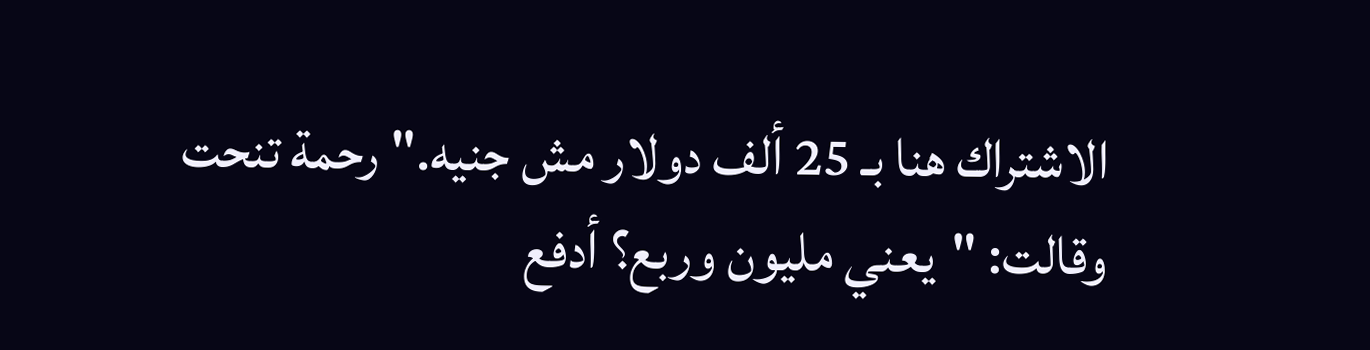الاشتراك هنا بـ 25 ألف دولار مش جنيه." رحمة تنحت وقالت: "يعني مليون وربع؟ أدفع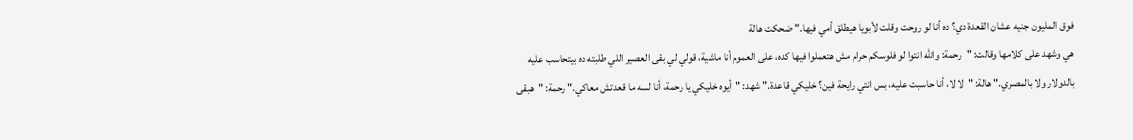فوق المليون جنيه عشان القعدة دي؟ ده أنا لو روحت وقلت لأبويا هيطلق أمي فيها." ضحكت هالة
هي وشهد على كلامها وقالت: "رحمة: والله انتوا لو فلوسكم حرام مش هتعملوا فيها كده، على العموم أنا ماشية، قولي لي بقى العصير اللي طلبته ده بيتحاسب عليه بالدولار ولا بالمصري." هالة: "لا لا، أنا حاسبت عليه، بس انتي رايحة فين؟ خليكي قاعدة." شهد: "أيوه خليكي يا رحمة، أنا لسه ما قعدتش معاكي." رحمة: "هبقى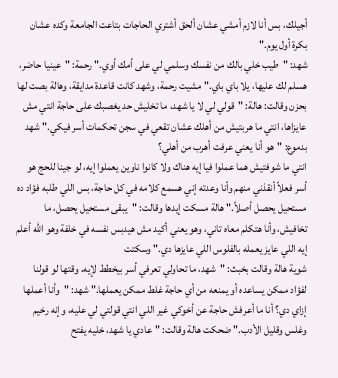أجيلك، بس أنا لازم أمشي عشان ألحق أشتري الحاجات بتاعت الجامعة وكده عشان بكرة أول يوم."
شهد: "طيب خلي بالك من نفسك وسلمي لي على أمك أوي." رحمة: "عينيا حاضر، هسلم لك عليها، يلا باي باي." مشيت رحمة، وشهد كانت قاعدة مدايقة، وهالة بصت لها بحزن وقالت: هالة: "قولي لي لا يا شهد، ما تخليش حد يغصبك على حاجة انتي مش عايزاها، انتي ما هربتيش من أهلك عشان تقعي في سجن تحكمات أسر فيكي." شهد بدموع: "هو أنا يعني عرفت أهرب من أهلي؟
انتي ما شوفتيش هما عملوا فيا إيه هناك ولا كانوا ناوين يعملوا إيه، لو جينا للحج هو أسر فعلاً أنقذني منهم وأنا وعدته إني هسمع كلامه في كل حاجة، بس اللي طلبه فؤاد ده مستحيل يحصل أصلاً." هالة مسكت إيدها وقالت: "يبقى مستحيل يحصل، ما تخافيش، وأنا هتكلم معاه تاني، وهو يعني أكيد مش هيدبس نفسه في خلفة وهو الله أعلم إيه اللي عايز يعمله بالفلوس اللي عايزها دي." وسكتت
شوية هالة وقالت بخبث: "شهد، ما تحاولي تعرفي أسر بيخطط لإيه، وقتها لو قولنا لفؤاد ممكن يساعده أو يمنعه من أي حاجة غلط ممكن يعملها." شهد: "وأنا أعملها إزاي دي؟ أنا ما أعرفش حاجة عن أخوكي غير اللي انتي قولتي لي عليه، وإنه رخيم وغلس وقليل الأدب." ضحكت هالة وقالت: "عادي يا شهد، خليه يفتح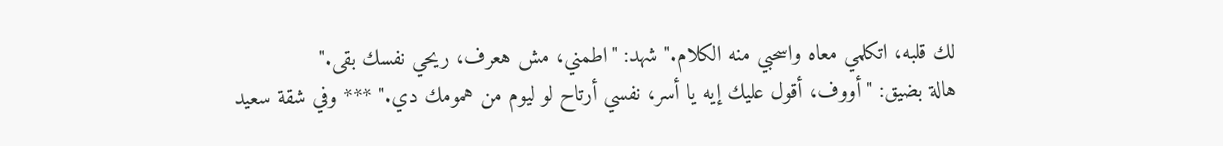لك قلبه، اتكلمي معاه واسحبي منه الكلام." شهد: "اطمني، مش هعرف، ريحي نفسك بقى."
هالة بضيق: "أووف، أقول عليك إيه يا أسر، نفسي أرتاح لو ليوم من همومك دي." *** وفي شقة سعيد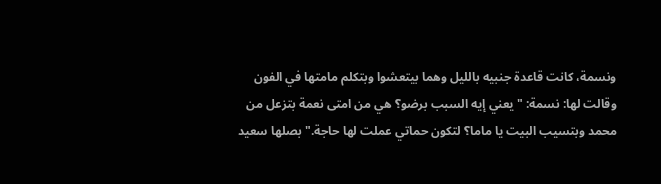ونسمة، كانت قاعدة جنبيه بالليل وهما بيتعشوا وبتكلم مامتها في الفون وقالت لها: نسمة: "يعني إيه السبب برضو؟ هي من امتى نعمة بتزعل من محمد وبتسيب البيت يا ماما؟ لتكون حماتي عملت لها حاجة." بصلها سعيد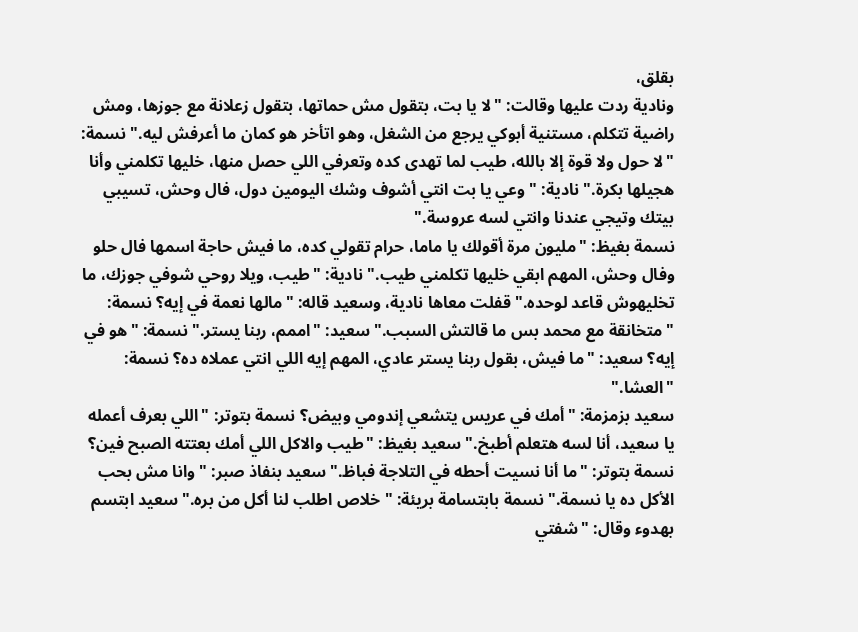بقلق،
ونادية ردت عليها وقالت: "لا يا بت، بتقول مش حماتها، بتقول زعلانة مع جوزها، ومش راضية تتكلم، مستنية أبوكي يرجع من الشغل، وهو اتأخر هو كمان ما أعرفش ليه." نسمة: "لا حول ولا قوة إلا بالله، طيب لما تهدى كده وتعرفي اللي حصل منها، خليها تكلمني وأنا هجيلها بكرة." نادية: "وعي يا بت انتي أشوف وشك اليومين دول، فال وحش، تسيبي بيتك وتيجي عندنا وانتي لسه عروسة."
نسمة بغيظ: "مليون مرة أقولك يا ماما، حرام تقولي كده، ما فيش حاجة اسمها فال حلو وفال وحش، المهم ابقي خليها تكلمني طيب." نادية: "طيب، ويلا روحي شوفي جوزك، ما تخليهوش قاعد لوحده." قفلت معاها نادية، وسعيد قاله: "مالها نعمة في إيه؟ نسمة: "متخانقة مع محمد بس ما قالتش السبب." سعيد: "اممم، ربنا يستر." نسمة: "هو في إيه؟ سعيد: "ما فيش، بقول ربنا يستر عادي، المهم إيه اللي انتي عملاه ده؟ نسمة: "العشا."
سعيد بزمزمة: "أمك في عريس يتشعي إندومي وبيض؟ نسمة بتوتر: "اللي بعرف أعمله يا سعيد، أنا لسه هتعلم أطبخ." سعيد بغيظ: "طيب والاكل اللي أمك بعتته الصبح فين؟ نسمة بتوتر: "ما أنا نسيت أحطه في التلاجة فباظ." سعيد بنفاذ صبر: "وانا مش بحب الأكل ده يا نسمة." نسمة بابتسامة بريئة: "خلاص اطلب لنا أكل من بره." سعيد ابتسم بهدوء وقال: "شفتي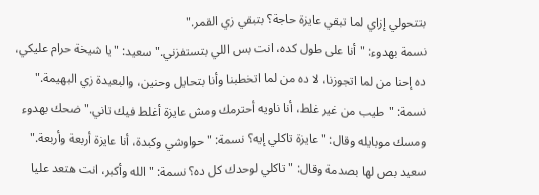بتتحولي إزاي لما تبقي عايزة حاجة؟ بتبقي زي القمر."
نسمة بهدوء: "أنا على طول كده، انت بس اللي بتستفزني." سعيد: "يا شيخة حرام عليكي، ده إحنا من لما اتجوزنا، لا ده من لما اتخطبنا وأنا بتحايل وحنين، والبعيدة زي البهيمة." نسمة: "طيب من غير غلط، أنا ناويه أحترمك ومش عايزة أغلط فيك تاني." ضحك بهدوء ومسك موبايله وقال: "عايزة تاكلي إيه؟ نسمة: "حواوشي وكبدة، أنا عايزة أربعة وأربعة." سعيد بص لها بصدمة وقال: "تاكلي لوحدك كل ده؟ نسمة: "الله وأكبر، انت هتعد عليا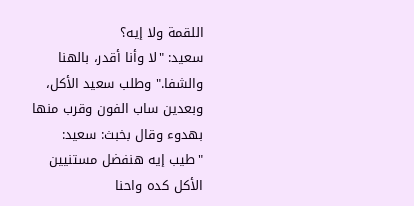اللقمة ولا إيه؟
سعيد: "لا وأنا أقدر، بالهنا والشفا." وطلب سعيد الأكل، وبعدين ساب الفون وقرب منها بهدوء وقال بخبث: سعيد: "طيب إيه هنفضل مستنيين الأكل كده واحنا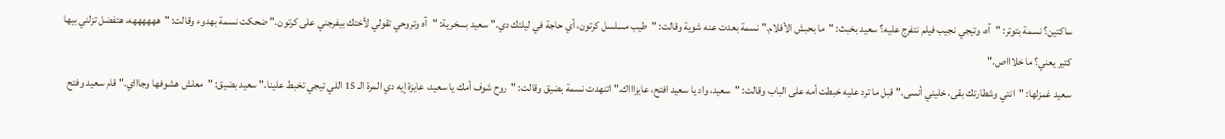ساكتين؟ نسمة بتوتر: "آه، وتيجي نجيب فيلم نتفرج عليه؟ سعيد بخبث: "ما بحبش الأفلام." نسمة بعدت عنه شوية وقالت: "طيب مسلسل كرتون، أي حاجة في ليلتك دي." سعيد بسخرية: "آه وتروحي تقولي لأختك بيفرجني على كرتون." ضحكت نسمة بهدوء وقالت: "ههههههه، هتفضل تزلني بيها كتير يعني؟ ما خلاااص."
سعيد غمزلها: "انتي وشطارتك بقى، خليني أنسى." قبل ما ترد عليه خبطت أمه على الباب وقالت: "سعيد، واد يا سعيد افتح، عايزاااك." اتنهدت نسمة بضيق وقالت: "روح شوف أمك يا سعيد، عايزة إيه دي المرة الـ 15 اللي تيجي تخبط علينا." سعيد بضيق: "معلش هشوفها وجاااي." قام سعيد وفتح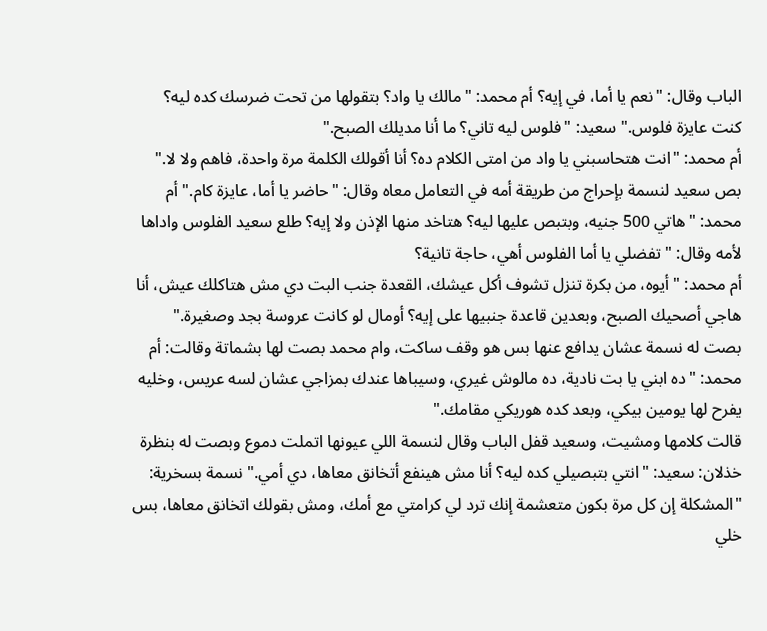الباب وقال: "نعم يا أما، في إيه؟ أم محمد: "مالك يا واد؟ بتقولها من تحت ضرسك كده ليه؟ كنت عايزة فلوس." سعيد: "فلوس ليه تاني؟ ما أنا مديلك الصبح."
أم محمد: "انت هتحاسبني يا واد من امتى الكلام ده؟ أنا أقولك الكلمة مرة واحدة، فاهم ولا لا." بص سعيد لنسمة بإحراج من طريقة أمه في التعامل معاه وقال: "حاضر يا أما، عايزة كام." أم محمد: "هاتي 500 جنيه، وبتبص عليها ليه؟ هتاخد منها الإذن ولا إيه؟ طلع سعيد الفلوس واداها لأمه وقال: "تفضلي يا أما الفلوس أهي، حاجة تانية؟
أم محمد: "أيوه، من بكرة تنزل تشوف أكل عيشك، القعدة جنب البت دي مش هتاكلك عيش، أنا هاجي أصحيك الصبح، وبعدين قاعدة جنبيها على إيه؟ أومال لو كانت عروسة بجد وصغيرة." بصت له نسمة عشان يدافع عنها بس هو وقف ساكت، وام محمد بصت لها بشماتة وقالت: أم محمد: "ده ابني يا بت نادية، ده مالوش غيري، وسيباها عندك بمزاجي عشان لسه عريس، وخليه يفرح لها يومين بيكي، وبعد كده هوريكي مقامك."
قالت كلامها ومشيت، وسعيد قفل الباب وقال لنسمة اللي عيونها اتملت دموع وبصت له بنظرة خذلان: سعيد: "انتي بتبصيلي كده ليه؟ أنا مش هينفع أتخانق معاها، دي أمي." نسمة بسخرية: "المشكلة إن كل مرة بكون متعشمة إنك ترد لي كرامتي مع أمك، ومش بقولك اتخانق معاها، بس خلي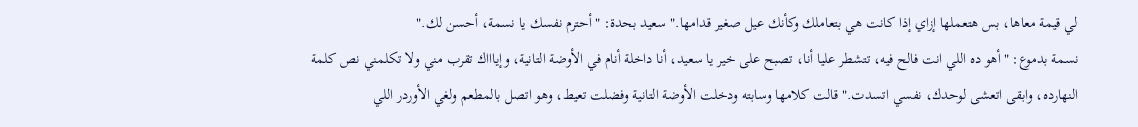لي قيمة معاها، بس هتعملها إزاي إذا كانت هي بتعاملك وكأنك عيل صغير قدامها." سعيد بحدة: "أحترم نفسك يا نسمة، أحسن لك."
نسمة بدموع: "أهو ده اللي انت فالح فيه، تتشطر عليا أنا، تصبح على خير يا سعيد، أنا داخلة أنام في الأوضة التانية، وإياااك تقرب مني ولا تكلمني نص كلمة النهارده، وابقى اتعشى لوحدك، نفسي اتسدت." قالت كلامها وسابته ودخلت الأوضة التانية وفضلت تعيط، وهو اتصل بالمطعم ولغي الأوردر اللي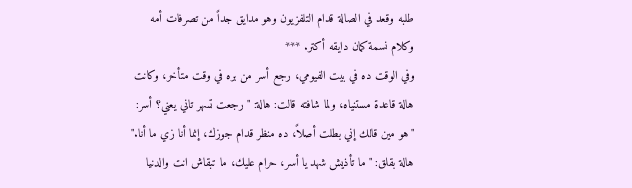طلبه وقعد في الصالة قدام التلفزيون وهو مدايق جداً من تصرفات أمه وكلام نسمة كمان دايقه أكتر. ***
وفي الوقت ده في بيت الفيومي، رجع أسر من بره في وقت متأخر، وكانت هالة قاعدة مستنياه، ولما شافته قالت: هالة: "رجعت تسهر تاني يعني؟ أسر: "هو مين قالك إني بطلت أصلاً، ده منظر قدام جوزك، إنما أنا زي ما أنا." هالة بقلق: "ما تأذيش شهد يا أسر، حرام عليك، ما تبقاش انت والدنيا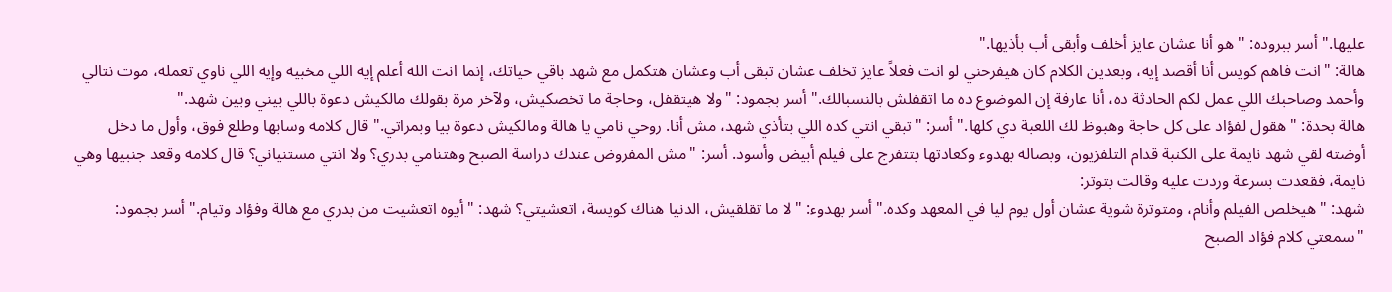عليها." أسر ببروده: "هو أنا عشان عايز أخلف وأبقى أب بأذيها."
هالة: "انت فاهم كويس أنا أقصد إيه، وبعدين الكلام كان هيفرحني لو انت فعلاً عايز تخلف عشان تبقى أب وعشان هتكمل مع شهد باقي حياتك، إنما انت الله أعلم إيه اللي مخبيه وإيه اللي ناوي تعمله، موت نتالي وأحمد وصاحبك اللي عمل لكم الحادثة ده، أنا عارفة إن الموضوع ده ما اتقفلش بالنسبالك." أسر بجمود: "ولا هيتقفل، وحاجة ما تخصكيش، ولآخر مرة بقولك مالكيش دعوة باللي بيني وبين شهد."
هالة بحدة: "هقول لفؤاد على كل حاجة وهبوظ لك اللعبة دي كلها." أسر: "تبقي انتي كده اللي بتأذي شهد، مش أنا. روحي نامي يا هالة ومالكيش دعوة بيا وبمراتي." قال كلامه وسابها وطلع فوق، وأول ما دخل أوضته لقي شهد نايمة على الكنبة قدام التلفزيون، وبصاله بهدوء وكعادتها بتتفرج على فيلم أبيض وأسود. أسر: "مش المفروض عندك دراسة الصبح وهتنامي بدري؟ ولا انتي مستنياني؟ قال كلامه وقعد جنبيها وهي نايمة، فقعدت بسرعة وردت عليه وقالت بتوتر:
شهد: "هيخلص الفيلم وأنام، ومتوترة شوية عشان أول يوم ليا في المعهد وكده." أسر بهدوء: "لا ما تقلقيش، الدنيا هناك كويسة، اتعشيتي؟ شهد: "أيوه اتعشيت من بدري مع هالة وفؤاد وتيام." أسر بجمود: "سمعتي كلام فؤاد الصبح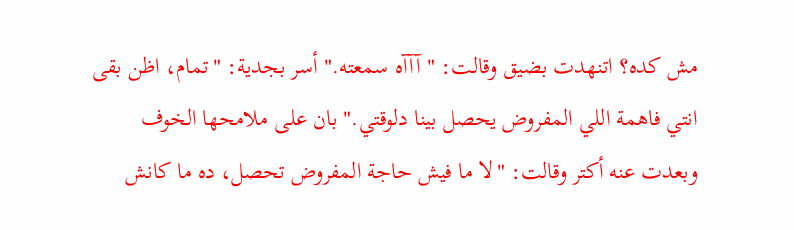مش كده؟ اتنهدت بضيق وقالت: "آآآه سمعته." أسر بجدية: "تمام، اظن بقى انتي فاهمة اللي المفروض يحصل بينا دلوقتي." بان على ملامحها الخوف
وبعدت عنه أكتر وقالت: "لا ما فيش حاجة المفروض تحصل، ده ما كانش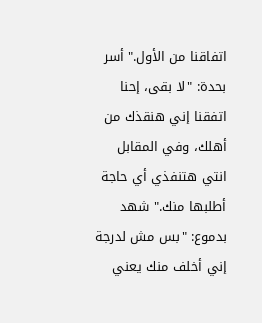اتفاقنا من الأول." أسر بحدة: "لا بقى، إحنا اتفقنا إني هنقذك من أهلك، وفي المقابل انتي هتنفذي أي حاجة أطلبها منك." شهد بدموع: "بس مش لدرجة إني أخلف منك يعني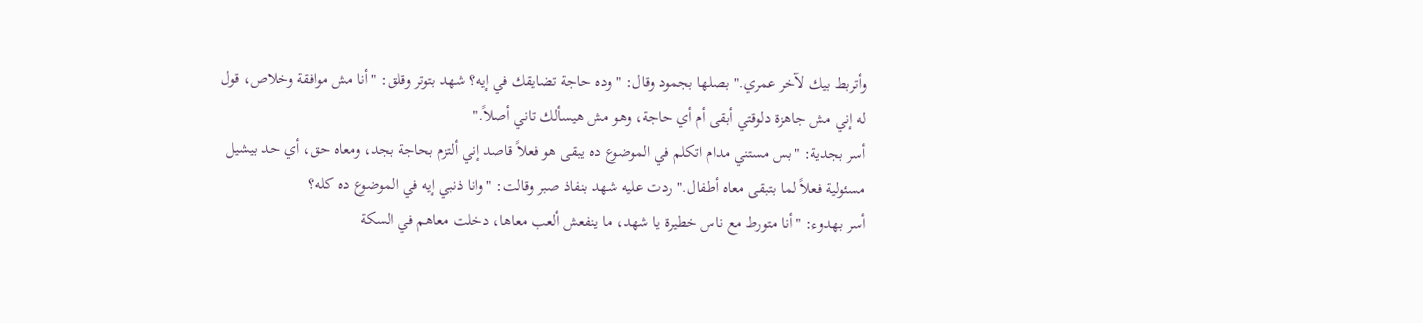وأتربط بيك لآخر عمري." بصلها بجمود وقال: "وده حاجة تضايقك في إيه؟ شهد بتوتر وقلق: "أنا مش موافقة وخلاص، قول له إني مش جاهزة دلوقتي أبقى أم أي حاجة، وهو مش هيسألك تاني أصلاً."
أسر بجدية: "بس مستني مدام اتكلم في الموضوع ده يبقى هو فعلاً قاصد إني ألتزم بحاجة بجد، ومعاه حق، أي حد بيشيل مسئولية فعلاً لما بتبقى معاه أطفال." ردت عليه شهد بنفاذ صبر وقالت: "وانا ذنبي إيه في الموضوع ده كله؟
أسر بهدوء: "أنا متورط مع ناس خطيرة يا شهد، ما ينفعش ألعب معاها، دخلت معاهم في السكة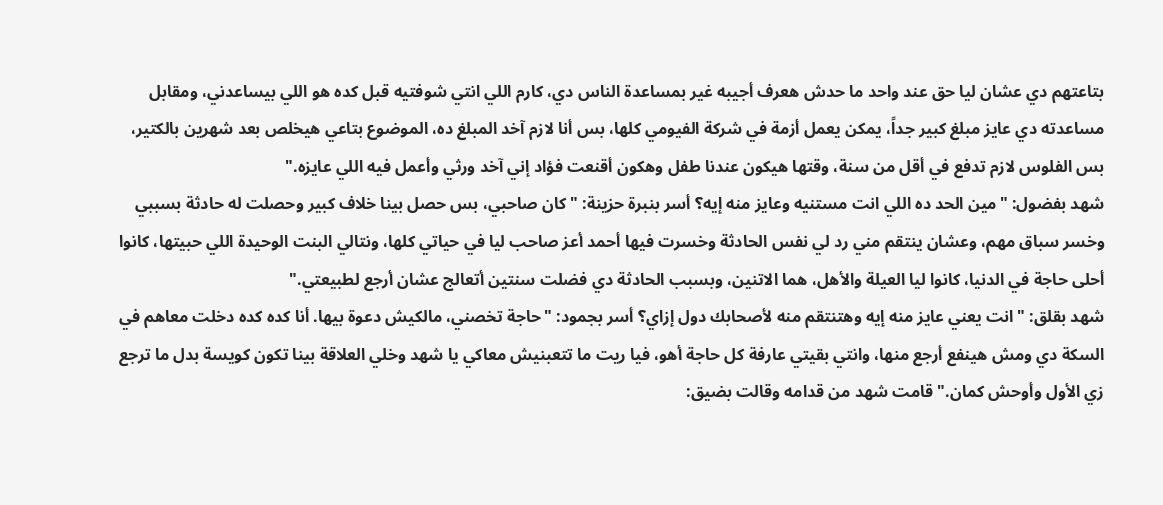بتاعتهم دي عشان ليا حق عند واحد ما حدش هعرف أجيبه غير بمساعدة الناس دي، كارم اللي انتي شوفتيه قبل كده هو اللي بيساعدني، ومقابل مساعدته دي عايز مبلغ كبير جداً، يمكن يعمل أزمة في شركة الفيومي كلها، بس أنا لازم آخد المبلغ ده، الموضوع بتاعي هيخلص بعد شهرين بالكتير، بس الفلوس لازم تدفع في أقل من سنة، وقتها هيكون عندنا طفل وهكون أقنعت فؤاد إني آخد ورثي وأعمل فيه اللي عايزه."
شهد بفضول: "مين الحد ده اللي انت مستنيه وعايز منه إيه؟ أسر بنبرة حزينة: "كان صاحبي، بس حصل بينا خلاف كبير وحصلت له حادثة بسببي وخسر سباق مهم، وعشان ينتقم مني رد لي نفس الحادثة وخسرت فيها أحمد أعز صاحب ليا في حياتي كلها، ونتالي البنت الوحيدة اللي حبيتها، كانوا أحلى حاجة في الدنيا، كانوا ليا العيلة والأهل، هما الاتنين، وبسبب الحادثة دي فضلت سنتين أتعالج عشان أرجع لطبيعتي."
شهد بقلق: "انت يعني عايز منه إيه وهتنتقم منه لأصحابك دول إزاي؟ أسر بجمود: "حاجة تخصني، مالكيش دعوة بيها. أنا كده كده دخلت معاهم في السكة دي ومش هينفع أرجع منها، وانتي بقيتي عارفة كل حاجة أهو، فيا ريت ما تتعبنيش معاكي يا شهد وخلي العلاقة بينا تكون كويسة بدل ما ترجع زي الأول وأوحش كمان." قامت شهد من قدامه وقالت بضيق: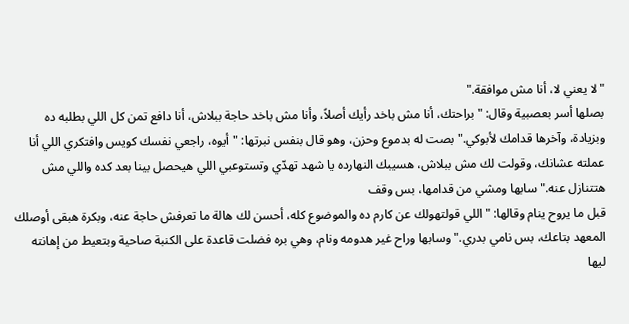"لا يعني لا، أنا مش موافقة."
بصلها أسر بعصبية وقال: "براحتك، أنا مش باخد رأيك أصلاً، وأنا مش باخد حاجة ببلاش، أنا دافع تمن كل اللي بطلبه ده وبزيادة، وآخرها قدامك لأبوكي." بصت له بدموع وحزن، وهو قال بنفس نبرتها: "أيوه، راجعي نفسك كويس وافتكري اللي أنا عملته عشانك، وقولت لك مش ببلاش، هسيبك النهارده يا شهد تهدّي وتستوعبي اللي هيحصل بينا بعد كده واللي مش هتتنازل عنه." سابها ومشي من قدامها، بس وقف
قبل ما يروح ينام وقالها: "اللي قولتهولك عن كارم ده والموضوع كله، أحسن لك هالة ما تعرفش حاجة عنه، وبكرة هبقى أوصلك المعهد بتاعك، بس نامي بدري." وسابها وراح غير هدومه ونام، وهي بره فضلت قاعدة على الكنبة صاحية وبتعيط من إهانته ليها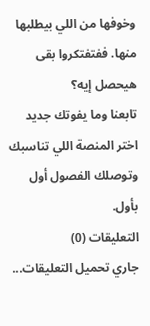وخوفها من اللي بيطلبها منها. ففتفتكروا بقى هيحصل إيه؟
تابعنا وما يفوتك جديد
اختر المنصة اللي تناسبك وتوصلك الفصول أول بأول.
التعليقات (0)
جاري تحميل التعليقات...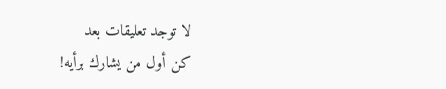لا توجد تعليقات بعد
كن أول من يشارك برأيه!